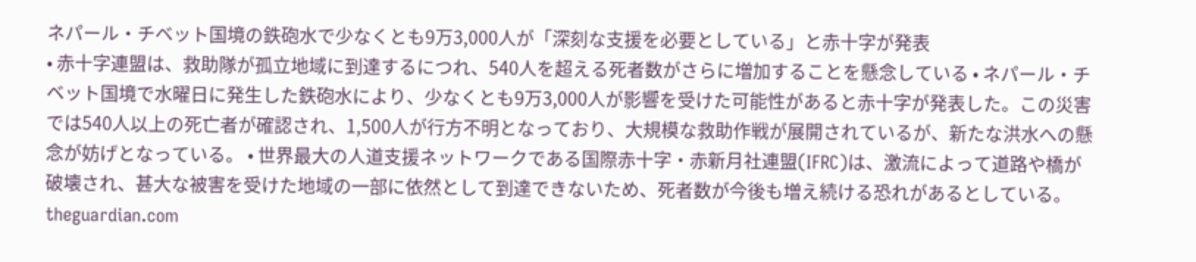ネパール・チベット国境の鉄砲水で少なくとも9万3,000人が「深刻な支援を必要としている」と赤十字が発表
• 赤十字連盟は、救助隊が孤立地域に到達するにつれ、540人を超える死者数がさらに増加することを懸念している • ネパール・チベット国境で水曜日に発生した鉄砲水により、少なくとも9万3,000人が影響を受けた可能性があると赤十字が発表した。この災害では540人以上の死亡者が確認され、1,500人が行方不明となっており、大規模な救助作戦が展開されているが、新たな洪水への懸念が妨げとなっている。 • 世界最大の人道支援ネットワークである国際赤十字・赤新月社連盟(IFRC)は、激流によって道路や橋が破壊され、甚大な被害を受けた地域の一部に依然として到達できないため、死者数が今後も増え続ける恐れがあるとしている。
theguardian.com